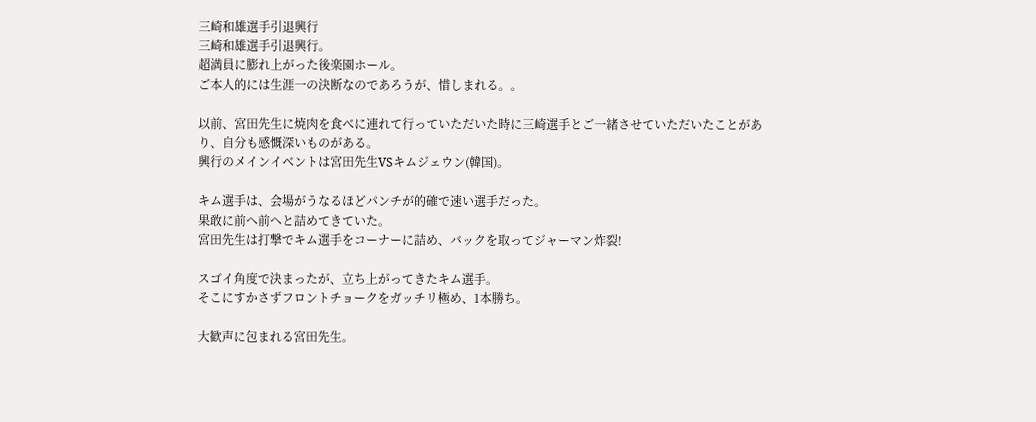三崎和雄選手引退興行
三崎和雄選手引退興行。
超満員に膨れ上がった後楽園ホール。
ご本人的には生涯一の決断なのであろうが、惜しまれる。。

以前、宮田先生に焼肉を食べに連れて行っていただいた時に三崎選手とご一緒させていただいたことがあり、自分も感慨深いものがある。
興行のメインイベントは宮田先生VSキムジェウン(韓国)。

キム選手は、会場がうなるほどパンチが的確で速い選手だった。
果敢に前へ前へと詰めてきていた。
宮田先生は打撃でキム選手をコーナーに詰め、バックを取ってジャーマン炸裂!

スゴイ角度で決まったが、立ち上がってきたキム選手。
そこにすかさずフロントチョークをガッチリ極め、1本勝ち。

大歓声に包まれる宮田先生。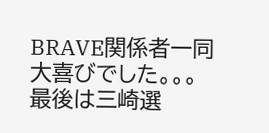BRAVE関係者一同大喜びでした。。。
最後は三崎選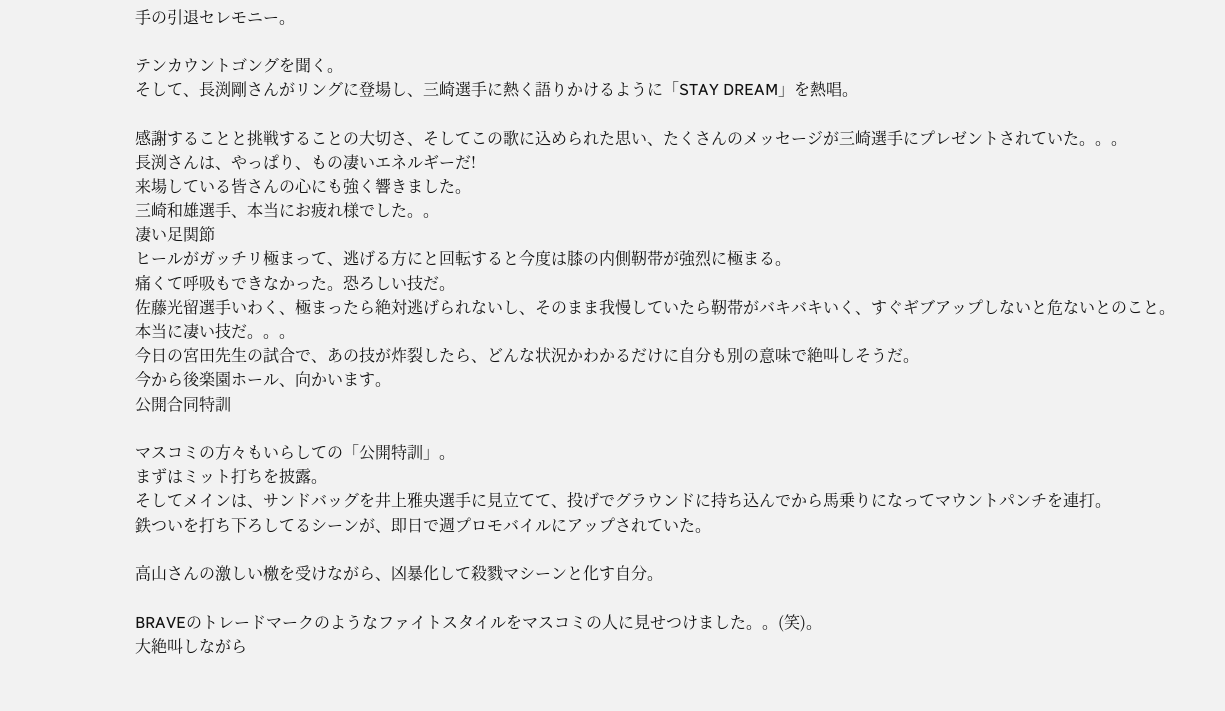手の引退セレモニー。

テンカウントゴングを聞く。
そして、長渕剛さんがリングに登場し、三崎選手に熱く語りかけるように「STAY DREAM」を熱唱。

感謝することと挑戦することの大切さ、そしてこの歌に込められた思い、たくさんのメッセージが三崎選手にプレゼントされていた。。。
長渕さんは、やっぱり、もの凄いエネルギーだ!
来場している皆さんの心にも強く響きました。
三崎和雄選手、本当にお疲れ様でした。。
凄い足関節
ヒールがガッチリ極まって、逃げる方にと回転すると今度は膝の内側靭帯が強烈に極まる。
痛くて呼吸もできなかった。恐ろしい技だ。
佐藤光留選手いわく、極まったら絶対逃げられないし、そのまま我慢していたら靭帯がバキバキいく、すぐギブアップしないと危ないとのこと。
本当に凄い技だ。。。
今日の宮田先生の試合で、あの技が炸裂したら、どんな状況かわかるだけに自分も別の意味で絶叫しそうだ。
今から後楽園ホール、向かいます。
公開合同特訓

マスコミの方々もいらしての「公開特訓」。
まずはミット打ちを披露。
そしてメインは、サンドバッグを井上雅央選手に見立てて、投げでグラウンドに持ち込んでから馬乗りになってマウントパンチを連打。
鉄ついを打ち下ろしてるシーンが、即日で週プロモバイルにアップされていた。

高山さんの激しい檄を受けながら、凶暴化して殺戮マシーンと化す自分。

BRAVEのトレードマークのようなファイトスタイルをマスコミの人に見せつけました。。(笑)。
大絶叫しながら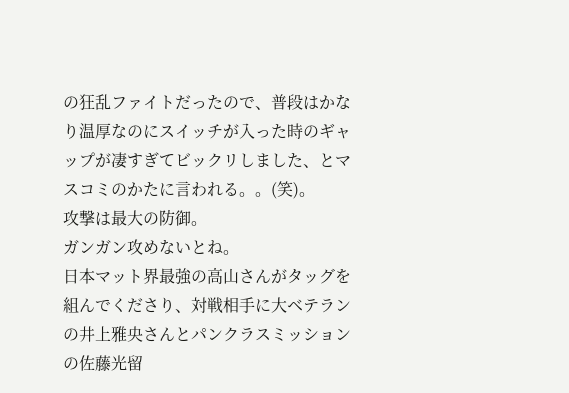の狂乱ファイトだったので、普段はかなり温厚なのにスイッチが入った時のギャップが凄すぎてビックリしました、とマスコミのかたに言われる。。(笑)。
攻撃は最大の防御。
ガンガン攻めないとね。
日本マット界最強の高山さんがタッグを組んでくださり、対戦相手に大ベテランの井上雅央さんとパンクラスミッションの佐藤光留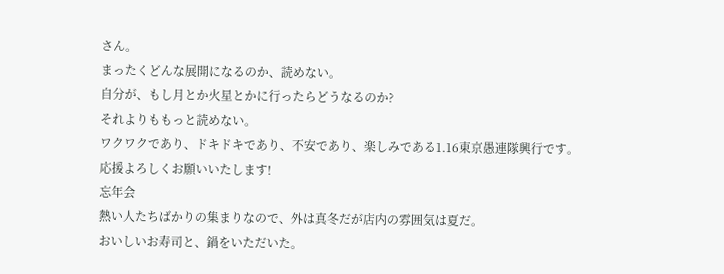さん。
まったくどんな展開になるのか、読めない。
自分が、もし月とか火星とかに行ったらどうなるのか?
それよりももっと読めない。
ワクワクであり、ドキドキであり、不安であり、楽しみである1.16東京愚連隊興行です。
応援よろしくお願いいたします!
忘年会
熱い人たちばかりの集まりなので、外は真冬だが店内の雰囲気は夏だ。
おいしいお寿司と、鍋をいただいた。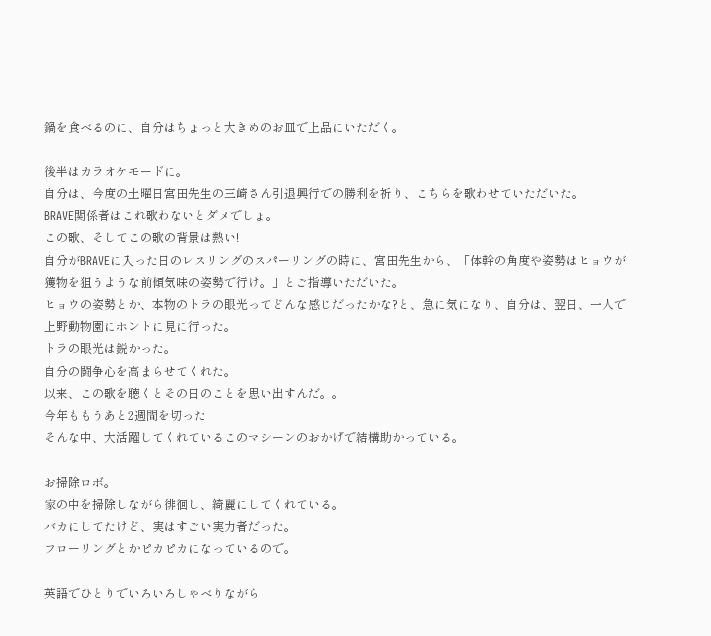鍋を食べるのに、自分はちょっと大きめのお皿で上品にいただく。

後半はカラオケモードに。
自分は、今度の土曜日宮田先生の三崎さん引退興行での勝利を祈り、こちらを歌わせていただいた。
BRAVE関係者はこれ歌わないとダメでしょ。
この歌、そしてこの歌の背景は熱い!
自分がBRAVEに入った日のレスリングのスパーリングの時に、宮田先生から、「体幹の角度や姿勢はヒョウが獲物を狙うような前傾気味の姿勢で行け。」とご指導いただいた。
ヒョウの姿勢とか、本物のトラの眼光ってどんな感じだったかな?と、急に気になり、自分は、翌日、一人で上野動物園にホントに見に行った。
トラの眼光は鋭かった。
自分の闘争心を高まらせてくれた。
以来、この歌を聴くとその日のことを思い出すんだ。。
今年ももうあと2週間を切った
そんな中、大活躍してくれているこのマシーンのおかげで結構助かっている。

お掃除ロボ。
家の中を掃除しながら徘徊し、綺麗にしてくれている。
バカにしてたけど、実はすごい実力者だった。
フローリングとかピカピカになっているので。

英語でひとりでいろいろしゃべりながら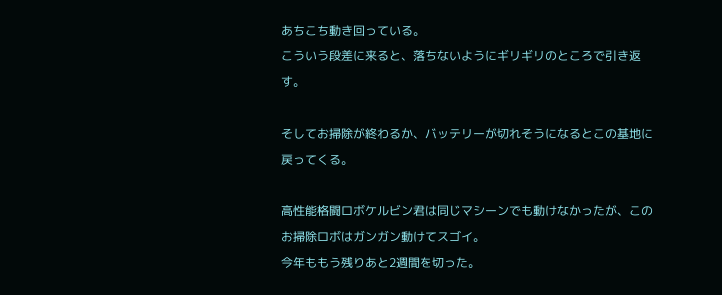あちこち動き回っている。
こういう段差に来ると、落ちないようにギリギリのところで引き返す。

そしてお掃除が終わるか、バッテリーが切れそうになるとこの基地に戻ってくる。

高性能格闘ロボケルビン君は同じマシーンでも動けなかったが、このお掃除ロボはガンガン動けてスゴイ。
今年ももう残りあと2週間を切った。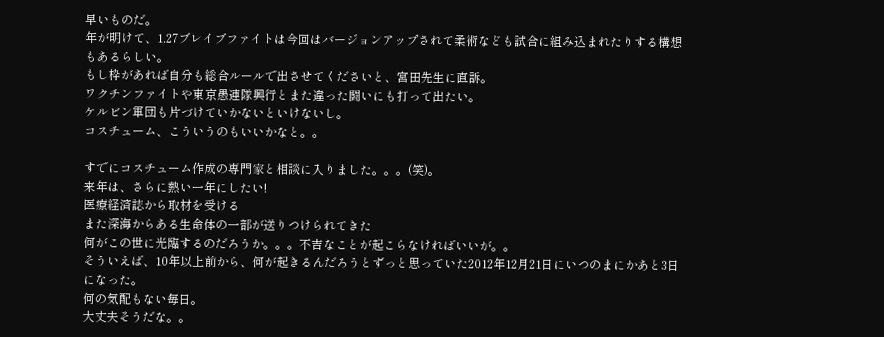早いものだ。
年が明けて、1.27ブレイブファイトは今回はバージョンアップされて柔術なども試合に組み込まれたりする構想もあるらしい。
もし枠があれば自分も総合ルールで出させてくださいと、宮田先生に直訴。
ワクチンファイトや東京愚連隊興行とまた違った闘いにも打って出たい。
ケルビン軍団も片づけていかないといけないし。
コスチューム、こういうのもいいかなと。。

すでにコスチューム作成の専門家と相談に入りました。。。(笑)。
来年は、さらに熱い一年にしたい!
医療経済誌から取材を受ける
また深海からある生命体の一部が送りつけられてきた
何がこの世に光臨するのだろうか。。。不吉なことが起こらなければいいが。。
そういえば、10年以上前から、何が起きるんだろうとずっと思っていた2012年12月21日にいつのまにかあと3日になった。
何の気配もない毎日。
大丈夫そうだな。。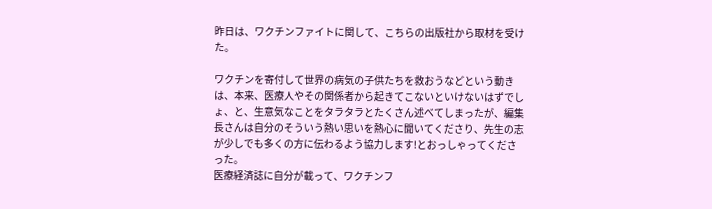昨日は、ワクチンファイトに関して、こちらの出版社から取材を受けた。

ワクチンを寄付して世界の病気の子供たちを救おうなどという動きは、本来、医療人やその関係者から起きてこないといけないはずでしょ、と、生意気なことをタラタラとたくさん述べてしまったが、編集長さんは自分のそういう熱い思いを熱心に聞いてくださり、先生の志が少しでも多くの方に伝わるよう協力します!とおっしゃってくださった。
医療経済誌に自分が載って、ワクチンフ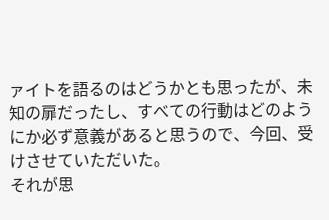ァイトを語るのはどうかとも思ったが、未知の扉だったし、すべての行動はどのようにか必ず意義があると思うので、今回、受けさせていただいた。
それが思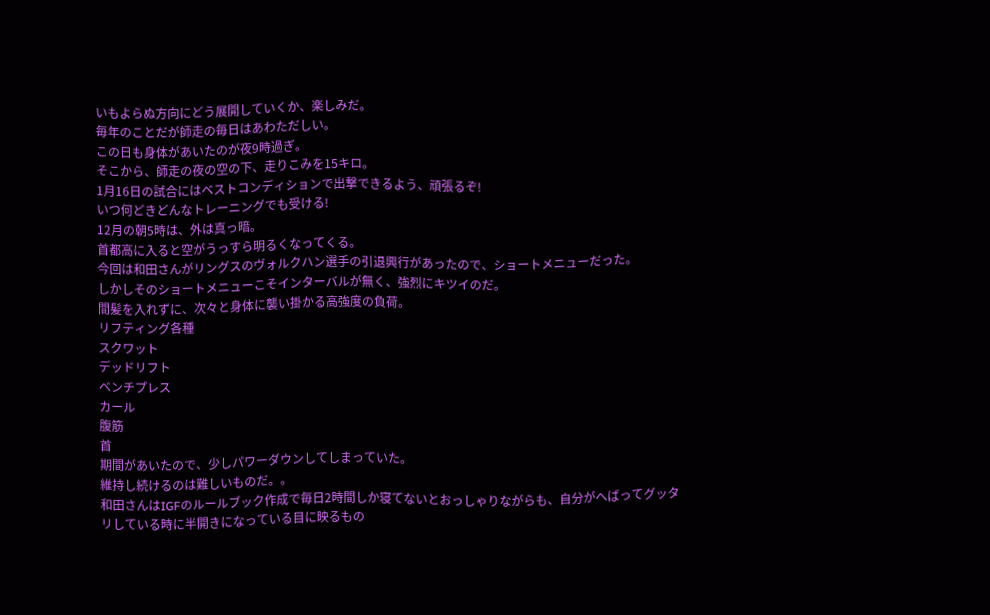いもよらぬ方向にどう展開していくか、楽しみだ。
毎年のことだが師走の毎日はあわただしい。
この日も身体があいたのが夜9時過ぎ。
そこから、師走の夜の空の下、走りこみを15キロ。
1月16日の試合にはベストコンディションで出撃できるよう、頑張るぞ!
いつ何どきどんなトレーニングでも受ける!
12月の朝5時は、外は真っ暗。
首都高に入ると空がうっすら明るくなってくる。
今回は和田さんがリングスのヴォルクハン選手の引退興行があったので、ショートメニューだった。
しかしそのショートメニューこそインターバルが無く、強烈にキツイのだ。
間髪を入れずに、次々と身体に襲い掛かる高強度の負荷。
リフティング各種
スクワット
デッドリフト
ベンチプレス
カール
腹筋
首
期間があいたので、少しパワーダウンしてしまっていた。
維持し続けるのは難しいものだ。。
和田さんはIGFのルールブック作成で毎日2時間しか寝てないとおっしゃりながらも、自分がへばってグッタリしている時に半開きになっている目に映るもの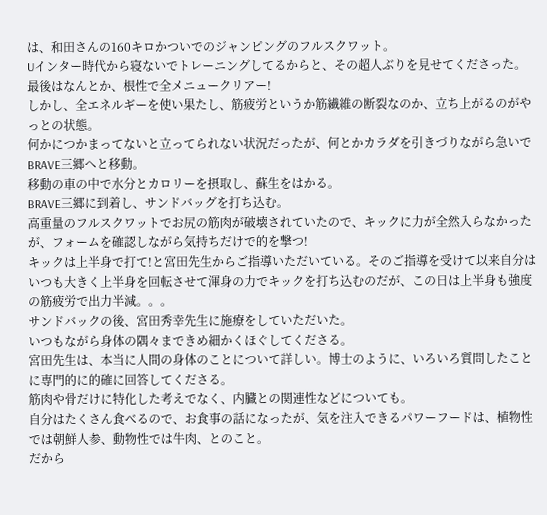は、和田さんの160キロかついでのジャンピングのフルスクワット。
Uインター時代から寝ないでトレーニングしてるからと、その超人ぶりを見せてくださった。
最後はなんとか、根性で全メニュークリアー!
しかし、全エネルギーを使い果たし、筋疲労というか筋繊維の断裂なのか、立ち上がるのがやっとの状態。
何かにつかまってないと立ってられない状況だったが、何とかカラダを引きづりながら急いでBRAVE三郷へと移動。
移動の車の中で水分とカロリーを摂取し、蘇生をはかる。
BRAVE三郷に到着し、サンドバッグを打ち込む。
高重量のフルスクワットでお尻の筋肉が破壊されていたので、キックに力が全然入らなかったが、フォームを確認しながら気持ちだけで的を撃つ!
キックは上半身で打て!と宮田先生からご指導いただいている。そのご指導を受けて以来自分はいつも大きく上半身を回転させて渾身の力でキックを打ち込むのだが、この日は上半身も強度の筋疲労で出力半減。。。
サンドバックの後、宮田秀幸先生に施療をしていただいた。
いつもながら身体の隅々まできめ細かくほぐしてくださる。
宮田先生は、本当に人間の身体のことについて詳しい。博士のように、いろいろ質問したことに専門的に的確に回答してくださる。
筋肉や骨だけに特化した考えでなく、内臓との関連性などについても。
自分はたくさん食べるので、お食事の話になったが、気を注入できるパワーフードは、植物性では朝鮮人参、動物性では牛肉、とのこと。
だから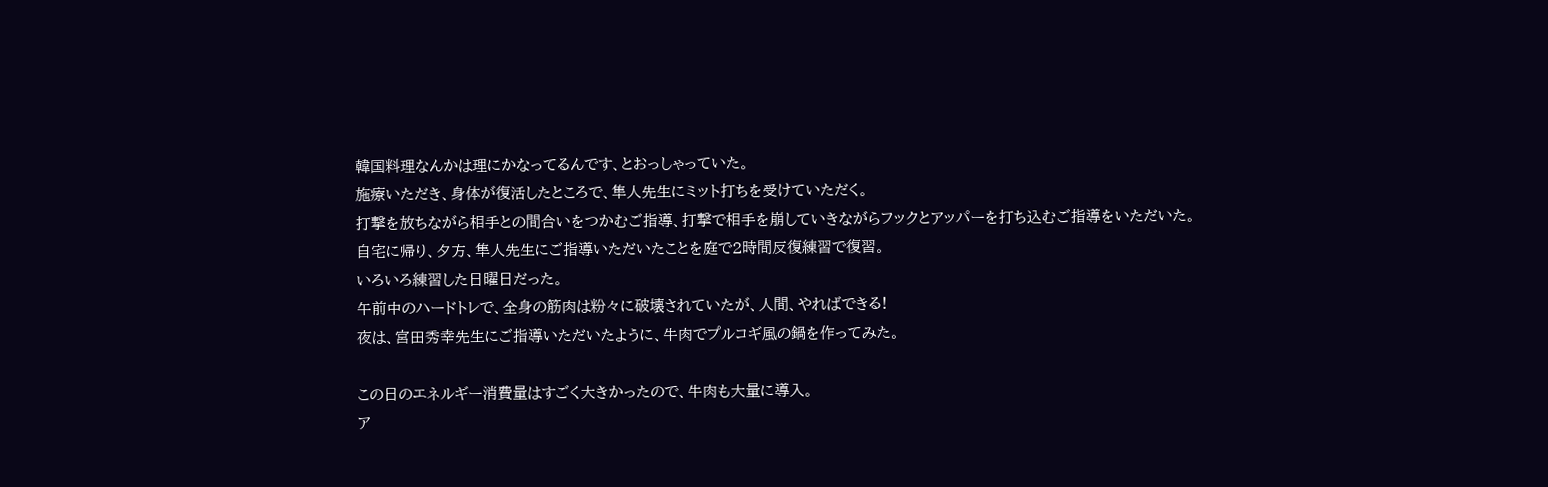韓国料理なんかは理にかなってるんです、とおっしゃっていた。
施療いただき、身体が復活したところで、隼人先生にミット打ちを受けていただく。
打撃を放ちながら相手との間合いをつかむご指導、打撃で相手を崩していきながらフックとアッパーを打ち込むご指導をいただいた。
自宅に帰り、夕方、隼人先生にご指導いただいたことを庭で2時間反復練習で復習。
いろいろ練習した日曜日だった。
午前中のハードトレで、全身の筋肉は粉々に破壊されていたが、人間、やればできる!
夜は、宮田秀幸先生にご指導いただいたように、牛肉でプルコギ風の鍋を作ってみた。

この日のエネルギー消費量はすごく大きかったので、牛肉も大量に導入。
ア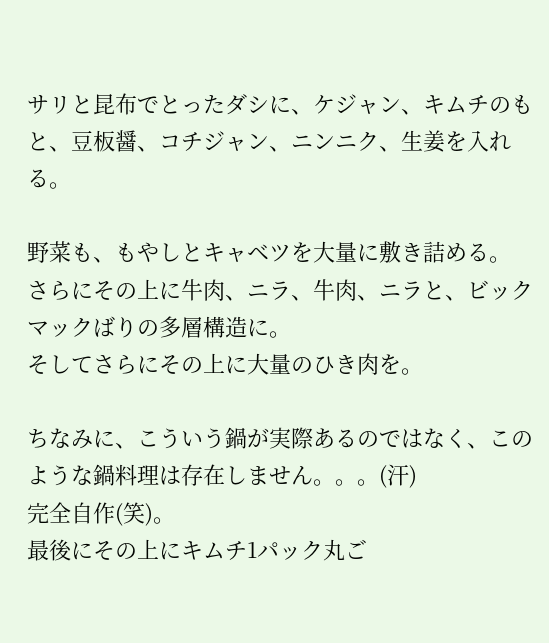サリと昆布でとったダシに、ケジャン、キムチのもと、豆板醤、コチジャン、ニンニク、生姜を入れる。

野菜も、もやしとキャベツを大量に敷き詰める。
さらにその上に牛肉、ニラ、牛肉、ニラと、ビックマックばりの多層構造に。
そしてさらにその上に大量のひき肉を。

ちなみに、こういう鍋が実際あるのではなく、このような鍋料理は存在しません。。。(汗)
完全自作(笑)。
最後にその上にキムチ1パック丸ご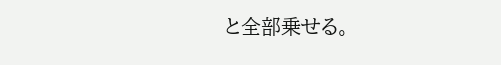と全部乗せる。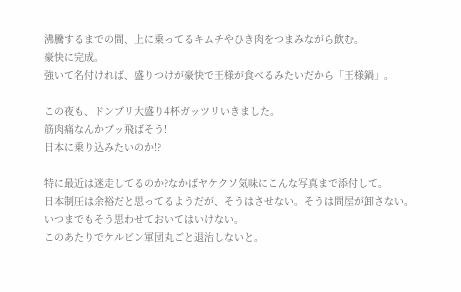沸騰するまでの間、上に乗ってるキムチやひき肉をつまみながら飲む。
豪快に完成。
強いて名付ければ、盛りつけが豪快で王様が食べるみたいだから「王様鍋」。

この夜も、ドンブリ大盛り4杯ガッツリいきました。
筋肉痛なんかブッ飛ばそう!
日本に乗り込みたいのか!?

特に最近は迷走してるのか?なかばヤケクソ気味にこんな写真まで添付して。
日本制圧は余裕だと思ってるようだが、そうはさせない。そうは問屋が卸さない。
いつまでもそう思わせておいてはいけない。
このあたりでケルビン軍団丸ごと退治しないと。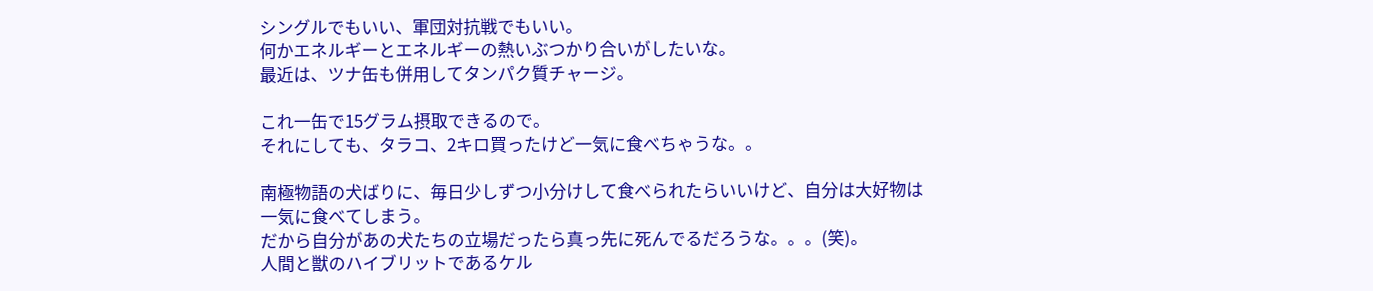シングルでもいい、軍団対抗戦でもいい。
何かエネルギーとエネルギーの熱いぶつかり合いがしたいな。
最近は、ツナ缶も併用してタンパク質チャージ。

これ一缶で15グラム摂取できるので。
それにしても、タラコ、2キロ買ったけど一気に食べちゃうな。。

南極物語の犬ばりに、毎日少しずつ小分けして食べられたらいいけど、自分は大好物は一気に食べてしまう。
だから自分があの犬たちの立場だったら真っ先に死んでるだろうな。。。(笑)。
人間と獣のハイブリットであるケル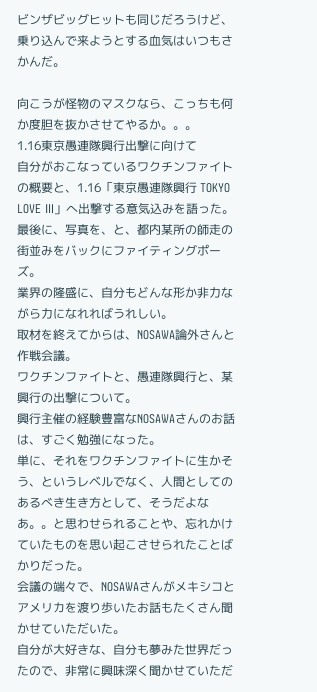ビンザビッグヒットも同じだろうけど、乗り込んで来ようとする血気はいつもさかんだ。

向こうが怪物のマスクなら、こっちも何か度胆を抜かさせてやるか。。。
1.16東京愚連隊興行出撃に向けて
自分がおこなっているワクチンファイトの概要と、1.16「東京愚連隊興行 TOKYO LOVE Ⅲ」へ出撃する意気込みを語った。
最後に、写真を、と、都内某所の師走の街並みをバックにファイティングポーズ。
業界の隆盛に、自分もどんな形か非力ながら力になれればうれしい。
取材を終えてからは、NOSAWA論外さんと作戦会議。
ワクチンファイトと、愚連隊興行と、某興行の出撃について。
興行主催の経験豊富なNOSAWAさんのお話は、すごく勉強になった。
単に、それをワクチンファイトに生かそう、というレベルでなく、人間としてのあるべき生き方として、そうだよなあ。。と思わせられることや、忘れかけていたものを思い起こさせられたことばかりだった。
会議の端々で、NOSAWAさんがメキシコとアメリカを渡り歩いたお話もたくさん聞かせていただいた。
自分が大好きな、自分も夢みた世界だったので、非常に興味深く聞かせていただ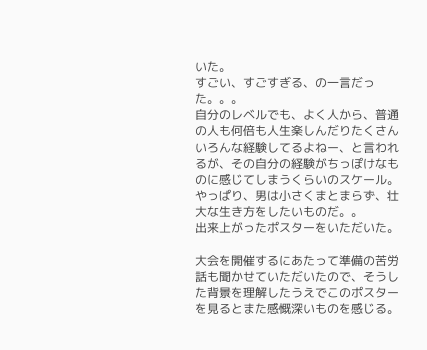いた。
すごい、すごすぎる、の一言だった。。。
自分のレベルでも、よく人から、普通の人も何倍も人生楽しんだりたくさんいろんな経験してるよねー、と言われるが、その自分の経験がちっぽけなものに感じてしまうくらいのスケール。
やっぱり、男は小さくまとまらず、壮大な生き方をしたいものだ。。
出来上がったポスターをいただいた。

大会を開催するにあたって準備の苦労話も聞かせていただいたので、そうした背景を理解したうえでこのポスターを見るとまた感慨深いものを感じる。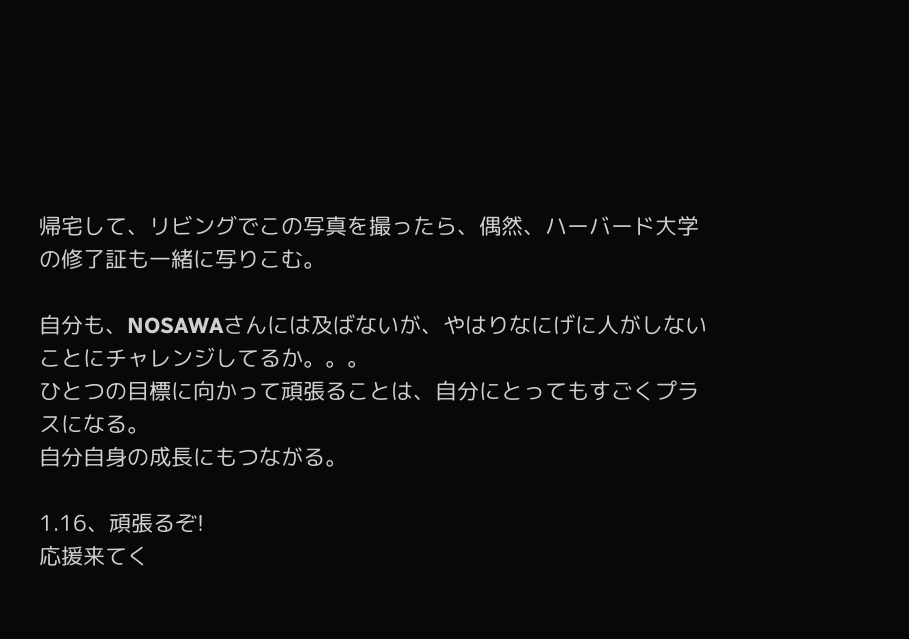帰宅して、リビングでこの写真を撮ったら、偶然、ハーバード大学の修了証も一緒に写りこむ。

自分も、NOSAWAさんには及ばないが、やはりなにげに人がしないことにチャレンジしてるか。。。
ひとつの目標に向かって頑張ることは、自分にとってもすごくプラスになる。
自分自身の成長にもつながる。

1.16、頑張るぞ!
応援来てく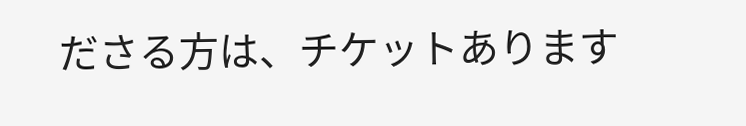ださる方は、チケットあります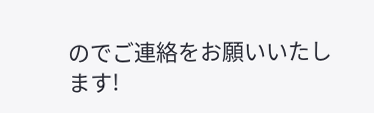のでご連絡をお願いいたします!